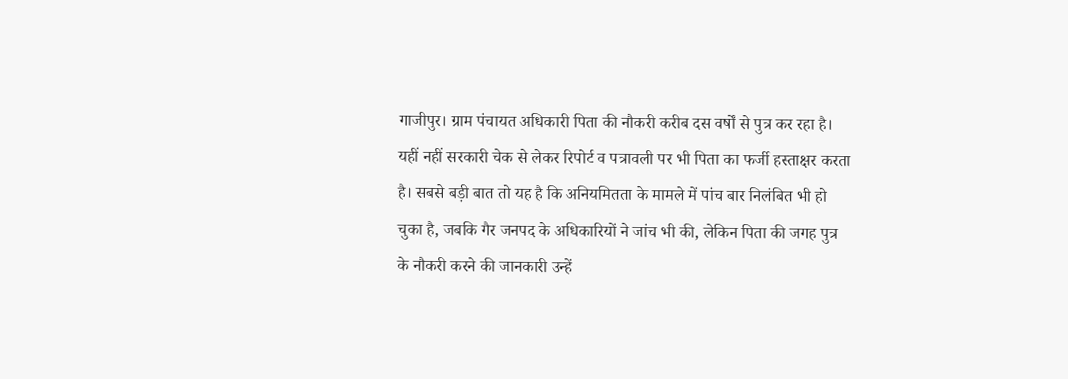गाजीपुर। ग्राम पंचायत अधिकारी पिता की नौकरी करीब दस वर्षों से पुत्र कर रहा है। यहीं नहीं सरकारी चेक से लेकर रिपोर्ट व पत्रावली पर भी पिता का फर्जी हस्ताक्षर करता है। सबसे बड़ी बात तो यह है कि अनियमितता के मामले में पांच बार निलंबित भी हो चुका है, जबकि गैर जनपद के अधिकारियों ने जांच भी की, लेकिन पिता की जगह पुत्र के नौकरी करने की जानकारी उन्हें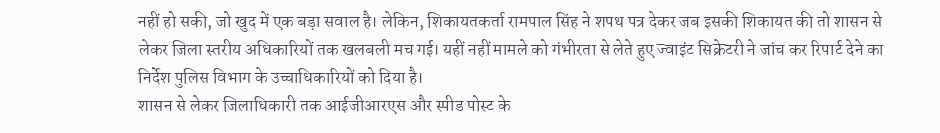नहीं हो सकी, जो खुद में एक बड़ा सवाल है। लेकिन, शिकायतकर्ता रामपाल सिंह ने शपथ पत्र देकर जब इसकी शिकायत की तो शासन से लेकर जिला स्तरीय अधिकारियों तक खलबली मच गई। यहीं नहीं मामले को गंभीरता से लेते हुए ज्वाइंट सिक्रेटरी ने जांच कर रिपार्ट देने का निर्देश पुलिस विभाग के उच्चाधिकारियों को दिया है।
शासन से लेकर जिलाधिकारी तक आईजीआरएस और स्पीड पोस्ट के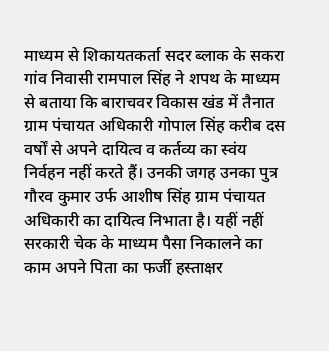माध्यम से शिकायतकर्ता सदर ब्लाक के सकरा गांव निवासी रामपाल सिंह ने शपथ के माध्यम से बताया कि बाराचवर विकास खंड में तैनात ग्राम पंचायत अधिकारी गोपाल सिंह करीब दस वर्षों से अपने दायित्व व कर्तव्य का स्वंय निर्वहन नहीं करते हैं। उनकी जगह उनका पुत्र गौरव कुमार उर्फ आशीष सिंह ग्राम पंचायत अधिकारी का दायित्व निभाता है। यहीं नहीं सरकारी चेक के माध्यम पैसा निकालने का काम अपने पिता का फर्जी हस्ताक्षर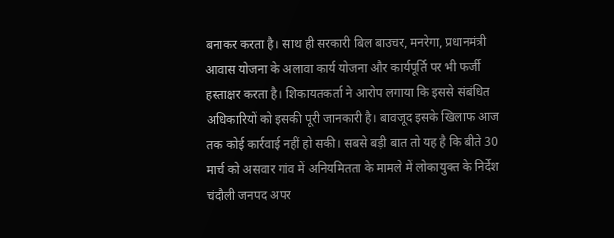बनाकर करता है। साथ ही सरकारी बिल बाउचर, मनरेगा, प्रधानमंत्री आवास योजना के अलावा कार्य योजना और कार्यपूर्ति पर भी फर्जी हस्ताक्षर करता है। शिकायतकर्ता ने आरोप लगाया कि इससे संबंधित अधिकारियों को इसकी पूरी जानकारी है। बावजूद इसके खिलाफ आज तक कोई कार्रवाई नहीं हो सकी। सबसे बड़ी बात तो यह है कि बीते 30 मार्च को असवार गांव में अनियमितता के मामले में लोकायुक्त के निर्देश चंदौली जनपद अपर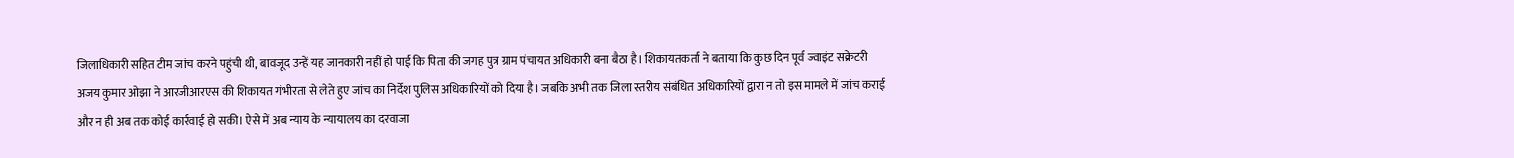जिलाधिकारी सहित टीम जांच करने पहुंची थी, बावजूद उन्हें यह जानकारी नहीं हो पाई कि पिता की जगह पुत्र ग्राम पंचायत अधिकारी बना बैठा है। शिकायतकर्ता ने बताया कि कुछ दिन पूर्व ज्वाइंट सक्रेटरी अजय कुमार ओझा ने आरजीआरएस की शिकायत गंभीरता से लेते हुए जांच का निर्देश पुलिस अधिकारियों को दिया है। जबकि अभी तक जिला स्तरीय संबंधित अधिकारियों द्वारा न तो इस मामले में जांच कराई और न ही अब तक कोई कार्रवाई हो सकी। ऐसे में अब न्याय के न्यायालय का दरवाजा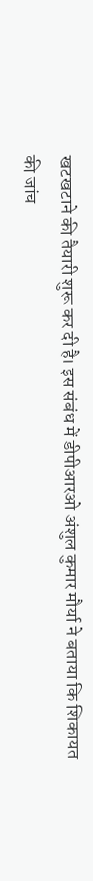खटखटाने की तैयारी शुरू कर दी है। इस संबंध में डीपीआरओ अंशुल कुमार मौर्या ने बताया कि शिकायत की जांच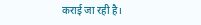कराई जा रही है।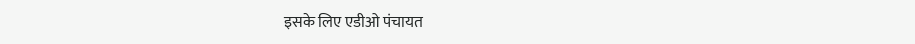इसके लिए एडीओ पंचायत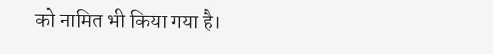को नामित भी किया गया है।